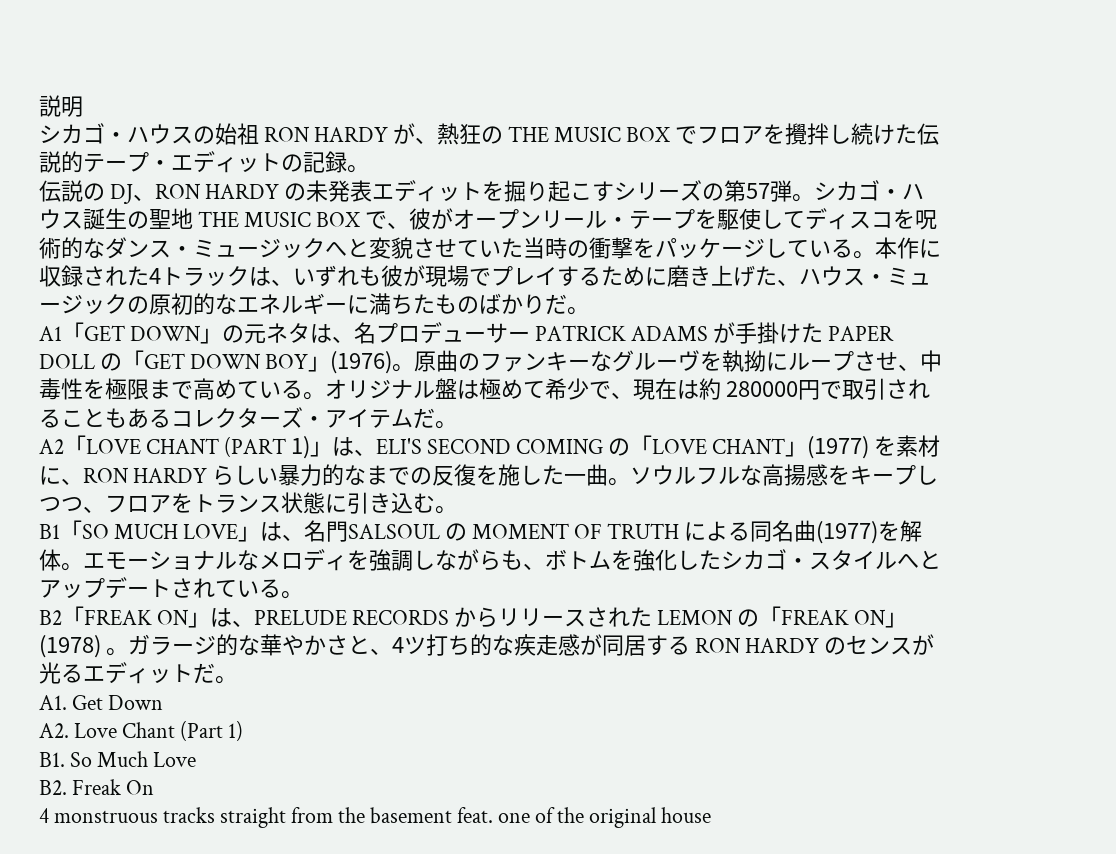説明
シカゴ・ハウスの始祖 RON HARDY が、熱狂の THE MUSIC BOX でフロアを攪拌し続けた伝説的テープ・エディットの記録。
伝説の DJ、RON HARDY の未発表エディットを掘り起こすシリーズの第57弾。シカゴ・ハウス誕生の聖地 THE MUSIC BOX で、彼がオープンリール・テープを駆使してディスコを呪術的なダンス・ミュージックへと変貌させていた当時の衝撃をパッケージしている。本作に収録された4トラックは、いずれも彼が現場でプレイするために磨き上げた、ハウス・ミュージックの原初的なエネルギーに満ちたものばかりだ。
A1「GET DOWN」の元ネタは、名プロデューサー PATRICK ADAMS が手掛けた PAPER DOLL の「GET DOWN BOY」(1976)。原曲のファンキーなグルーヴを執拗にループさせ、中毒性を極限まで高めている。オリジナル盤は極めて希少で、現在は約 280000円で取引されることもあるコレクターズ・アイテムだ。
A2「LOVE CHANT (PART 1)」は、ELI'S SECOND COMING の「LOVE CHANT」(1977) を素材に、RON HARDY らしい暴力的なまでの反復を施した一曲。ソウルフルな高揚感をキープしつつ、フロアをトランス状態に引き込む。
B1「SO MUCH LOVE」は、名門SALSOUL の MOMENT OF TRUTH による同名曲(1977)を解体。エモーショナルなメロディを強調しながらも、ボトムを強化したシカゴ・スタイルへとアップデートされている。
B2「FREAK ON」は、PRELUDE RECORDS からリリースされた LEMON の「FREAK ON」(1978) 。ガラージ的な華やかさと、4ツ打ち的な疾走感が同居する RON HARDY のセンスが光るエディットだ。
A1. Get Down
A2. Love Chant (Part 1)
B1. So Much Love
B2. Freak On
4 monstruous tracks straight from the basement feat. one of the original house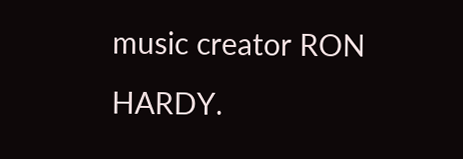music creator RON HARDY.